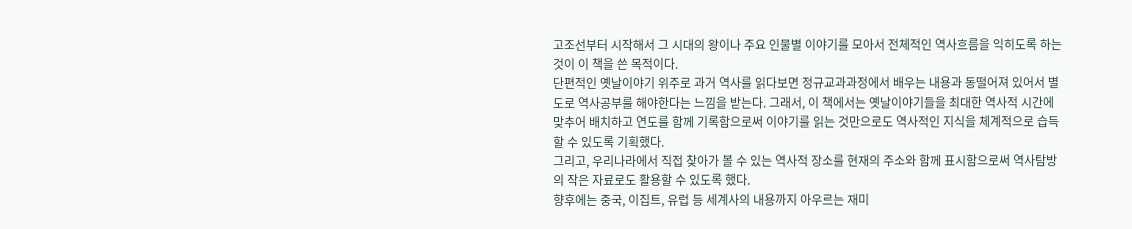고조선부터 시작해서 그 시대의 왕이나 주요 인물별 이야기를 모아서 전체적인 역사흐름을 익히도록 하는 것이 이 책을 쓴 목적이다.
단편적인 옛날이야기 위주로 과거 역사를 읽다보면 정규교과과정에서 배우는 내용과 동떨어져 있어서 별도로 역사공부를 해야한다는 느낌을 받는다. 그래서, 이 책에서는 옛날이야기들을 최대한 역사적 시간에 맞추어 배치하고 연도를 함께 기록함으로써 이야기를 읽는 것만으로도 역사적인 지식을 체계적으로 습득할 수 있도록 기획했다.
그리고, 우리나라에서 직접 찾아가 볼 수 있는 역사적 장소를 현재의 주소와 함께 표시함으로써 역사탐방의 작은 자료로도 활용할 수 있도록 했다.
향후에는 중국, 이집트, 유럽 등 세계사의 내용까지 아우르는 재미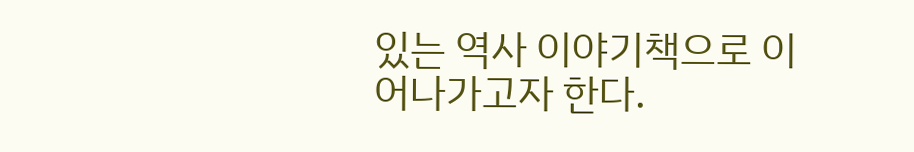있는 역사 이야기책으로 이어나가고자 한다.